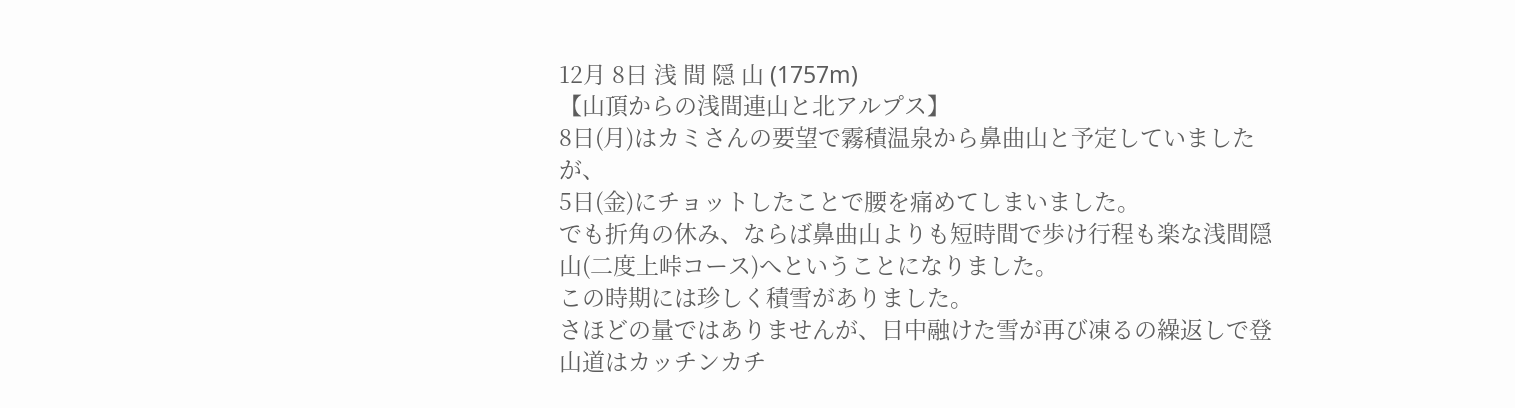12月 8日 浅 間 隠 山 (1757m)
【山頂からの浅間連山と北アルプス】
8日(月)はカミさんの要望で霧積温泉から鼻曲山と予定していましたが、
5日(金)にチョットしたことで腰を痛めてしまいました。
でも折角の休み、ならば鼻曲山よりも短時間で歩け行程も楽な浅間隠山(二度上峠コース)へということになりました。
この時期には珍しく積雪がありました。
さほどの量ではありませんが、日中融けた雪が再び凍るの繰返しで登山道はカッチンカチ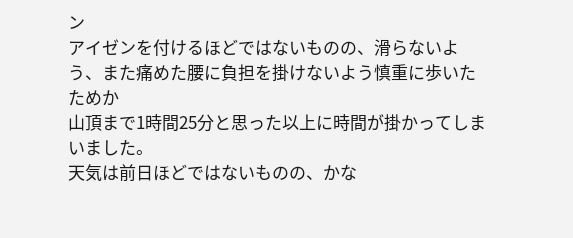ン
アイゼンを付けるほどではないものの、滑らないよう、また痛めた腰に負担を掛けないよう慎重に歩いたためか
山頂まで1時間25分と思った以上に時間が掛かってしまいました。
天気は前日ほどではないものの、かな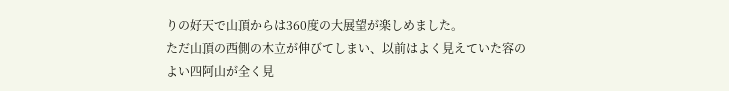りの好天で山頂からは360度の大展望が楽しめました。
ただ山頂の西側の木立が伸びてしまい、以前はよく見えていた容のよい四阿山が全く見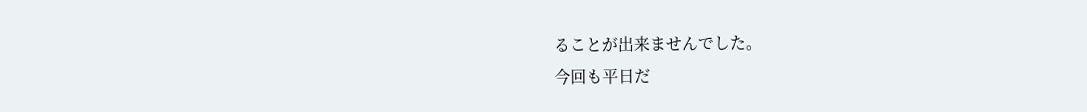ることが出来ませんでした。
今回も平日だ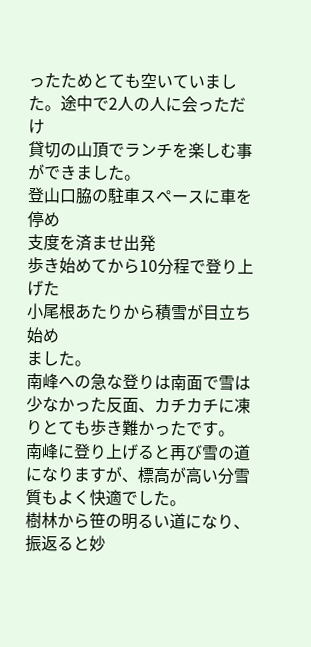ったためとても空いていました。途中で2人の人に会っただけ
貸切の山頂でランチを楽しむ事ができました。
登山口脇の駐車スペースに車を停め
支度を済ませ出発
歩き始めてから10分程で登り上げた
小尾根あたりから積雪が目立ち始め
ました。
南峰への急な登りは南面で雪は少なかった反面、カチカチに凍りとても歩き難かったです。
南峰に登り上げると再び雪の道になりますが、標高が高い分雪質もよく快適でした。
樹林から笹の明るい道になり、振返ると妙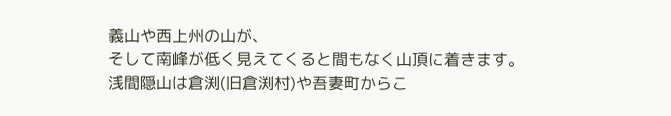義山や西上州の山が、
そして南峰が低く見えてくると間もなく山頂に着きます。
浅間隠山は倉渕(旧倉渕村)や吾妻町からこ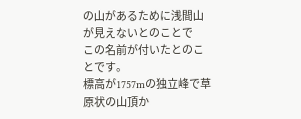の山があるために浅間山が見えないとのことで
この名前が付いたとのことです。
標高が1757mの独立峰で草原状の山頂か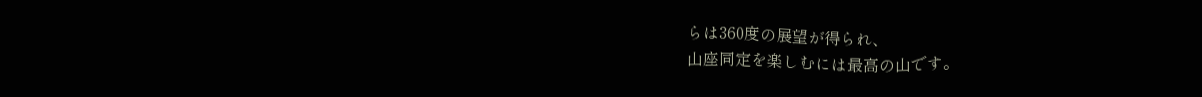らは360度の展望が得られ、
山座同定を楽しむには最高の山です。